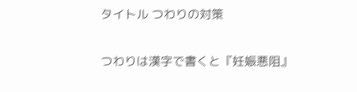タイトル つわりの対策

つわりは漢字で書くと『妊娠悪阻』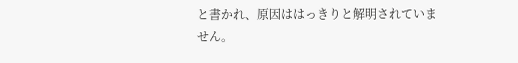と書かれ、原因ははっきりと解明されていません。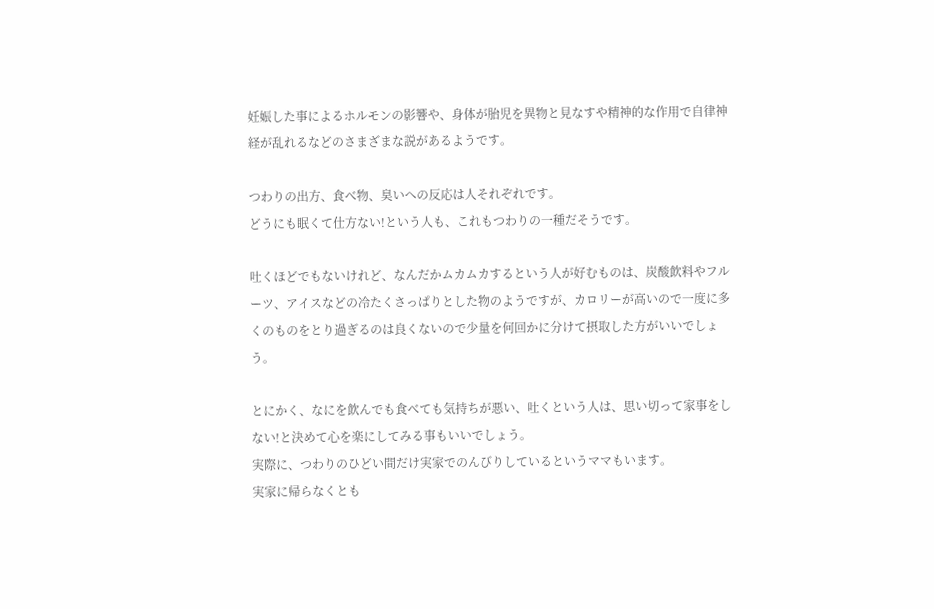妊娠した事によるホルモンの影響や、身体が胎児を異物と見なすや精神的な作用で自律神経が乱れるなどのさまざまな説があるようです。

つわりの出方、食べ物、臭いへの反応は人それぞれです。
どうにも眠くて仕方ない!という人も、これもつわりの一種だそうです。

吐くほどでもないけれど、なんだかムカムカするという人が好むものは、炭酸飲料やフルーツ、アイスなどの冷たくさっぱりとした物のようですが、カロリーが高いので一度に多くのものをとり過ぎるのは良くないので少量を何回かに分けて摂取した方がいいでしょう。

とにかく、なにを飲んでも食べても気持ちが悪い、吐くという人は、思い切って家事をしない!と決めて心を楽にしてみる事もいいでしょう。
実際に、つわりのひどい間だけ実家でのんびりしているというママもいます。
実家に帰らなくとも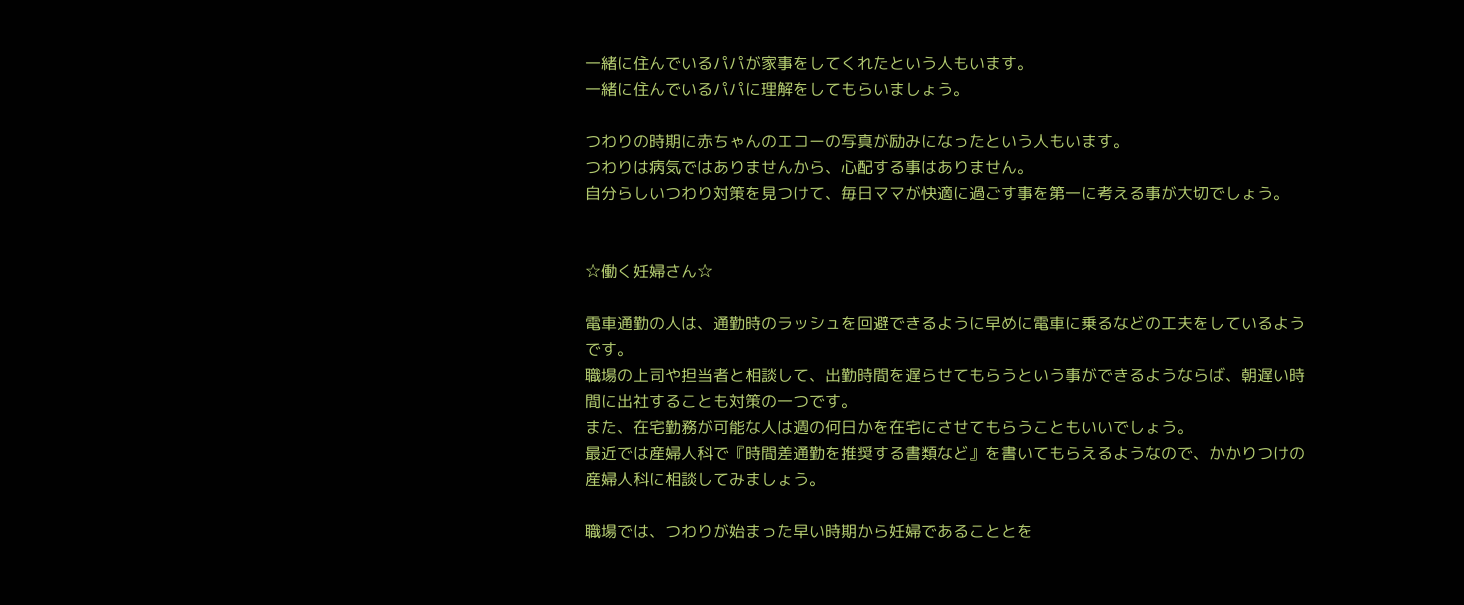一緒に住んでいるパパが家事をしてくれたという人もいます。
一緒に住んでいるパパに理解をしてもらいましょう。

つわりの時期に赤ちゃんのエコーの写真が励みになったという人もいます。
つわりは病気ではありませんから、心配する事はありません。
自分らしいつわり対策を見つけて、毎日ママが快適に過ごす事を第一に考える事が大切でしょう。


☆働く妊婦さん☆

電車通勤の人は、通勤時のラッシュを回避できるように早めに電車に乗るなどの工夫をしているようです。
職場の上司や担当者と相談して、出勤時間を遅らせてもらうという事ができるようならば、朝遅い時間に出社することも対策の一つです。
また、在宅勤務が可能な人は週の何日かを在宅にさせてもらうこともいいでしょう。
最近では産婦人科で『時間差通勤を推奨する書類など』を書いてもらえるようなので、かかりつけの産婦人科に相談してみましょう。

職場では、つわりが始まった早い時期から妊婦であることとを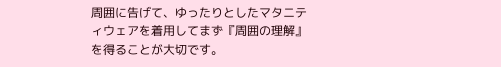周囲に告げて、ゆったりとしたマタニティウェアを着用してまず『周囲の理解』を得ることが大切です。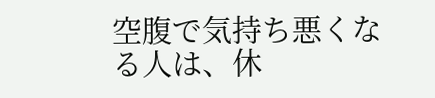空腹で気持ち悪くなる人は、休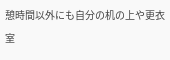憩時間以外にも自分の机の上や更衣室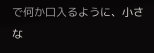で何か口入るように、小さな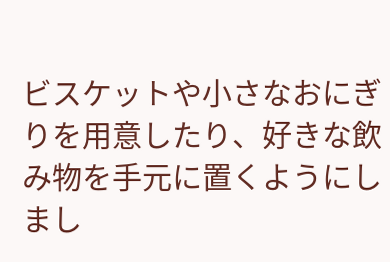ビスケットや小さなおにぎりを用意したり、好きな飲み物を手元に置くようにしまし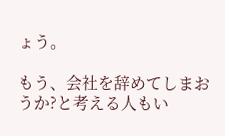ょう。

もう、会社を辞めてしまおうか?と考える人もい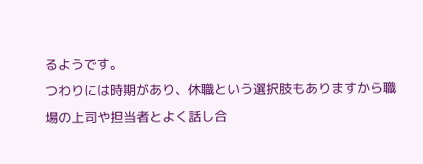るようです。
つわりには時期があり、休職という選択肢もありますから職場の上司や担当者とよく話し合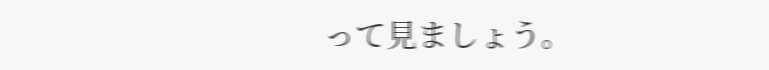って見ましょう。